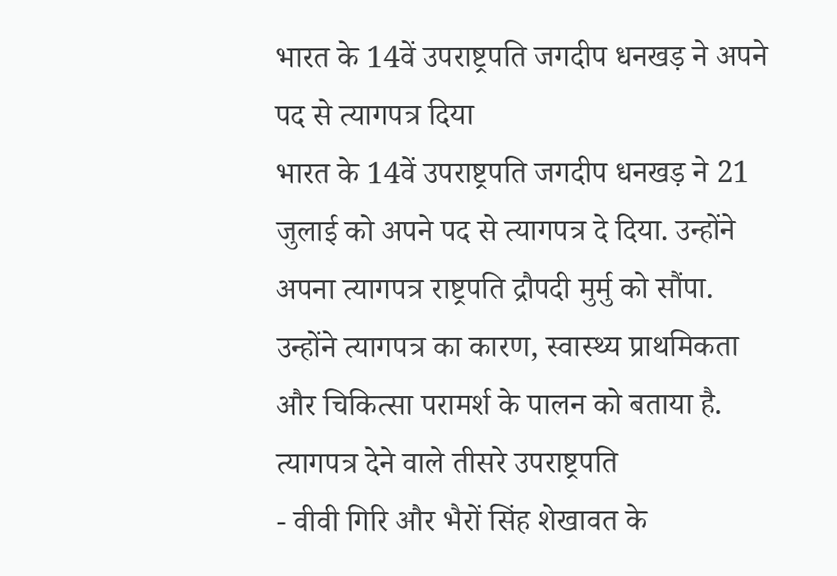भारत के 14वें उपराष्ट्रपति जगदीप धनखड़ ने अपने पद से त्यागपत्र दिया
भारत के 14वें उपराष्ट्रपति जगदीप धनखड़ ने 21 जुलाई को अपने पद से त्यागपत्र दे दिया. उन्होंने अपना त्यागपत्र राष्ट्रपति द्रौपदी मुर्मु को सौंपा. उन्होंने त्यागपत्र का कारण, स्वास्थ्य प्राथमिकता और चिकित्सा परामर्श के पालन को बताया है.
त्यागपत्र देने वाले तीसरे उपराष्ट्रपति
- वीवी गिरि और भैरों सिंह शेखावत के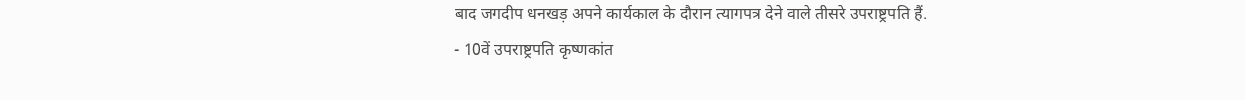बाद जगदीप धनखड़ अपने कार्यकाल के दौरान त्यागपत्र देने वाले तीसरे उपराष्ट्रपति हैं.
- 10वें उपराष्ट्रपति कृष्णकांत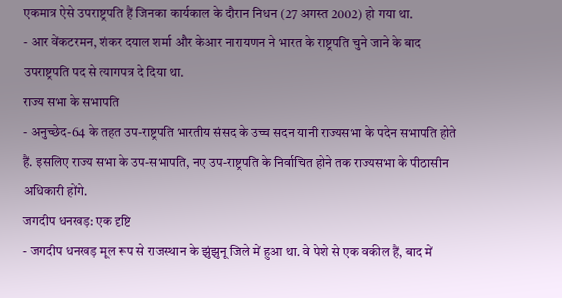एकमात्र ऐसे उपराष्ट्रपति हैं जिनका कार्यकाल के दौरान निधन (27 अगस्त 2002) हो गया था.
- आर वेंकटरमन, शंकर दयाल शर्मा और केआर नारायणन ने भारत के राष्ट्रपति चुने जाने के बाद उपराष्ट्रपति पद से त्यागपत्र दे दिया था.
राज्य सभा के सभापति
- अनुच्छेद-64 के तहत उप-राष्ट्रपति भारतीय संसद के उच्च सदन यानी राज्यसभा के पदेन सभापति होते हैं. इसलिए राज्य सभा के उप-सभापति, नए उप-राष्ट्रपति के निर्वाचित होने तक राज्यसभा के पीठासीन अधिकारी होंगे.
जगदीप धनखड़: एक दृष्टि
- जगदीप धनखड़ मूल रूप से राजस्थान के झुंझुनू जिले में हुआ था. वे पेशे से एक वकील हैं, बाद में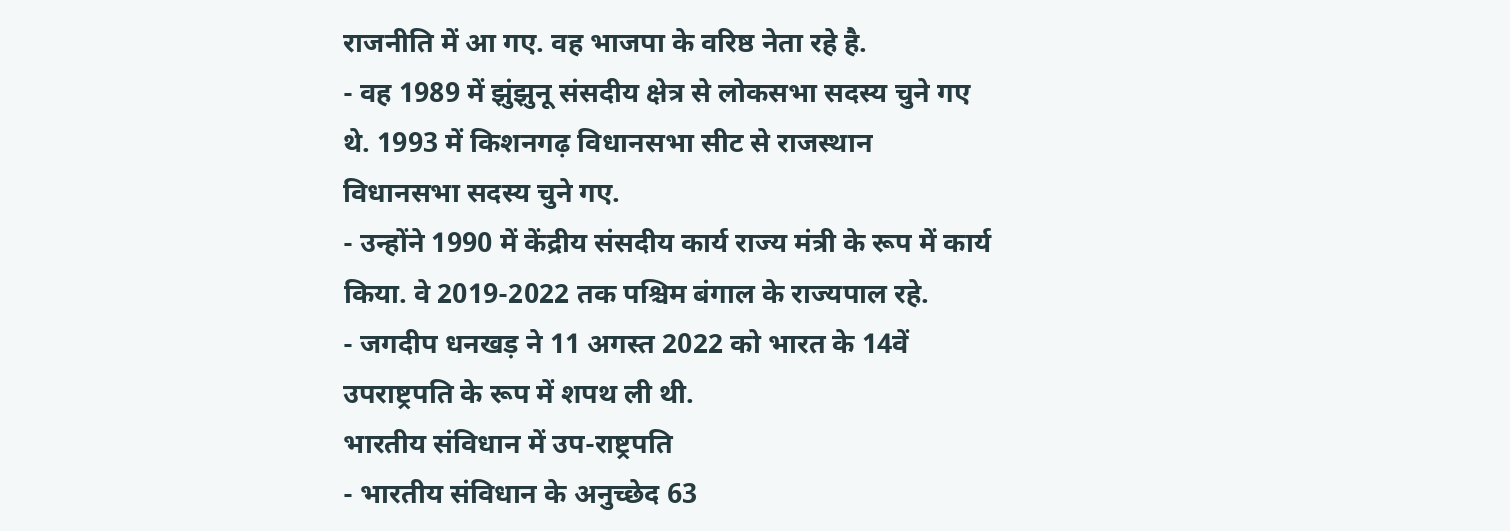राजनीति में आ गए. वह भाजपा के वरिष्ठ नेता रहे है.
- वह 1989 में झुंझुनू संसदीय क्षेत्र से लोकसभा सदस्य चुने गए थे. 1993 में किशनगढ़ विधानसभा सीट से राजस्थान विधानसभा सदस्य चुने गए.
- उन्होंने 1990 में केंद्रीय संसदीय कार्य राज्य मंत्री के रूप में कार्य किया. वे 2019-2022 तक पश्चिम बंगाल के राज्यपाल रहे.
- जगदीप धनखड़ ने 11 अगस्त 2022 को भारत के 14वें उपराष्ट्रपति के रूप में शपथ ली थी.
भारतीय संविधान में उप-राष्ट्रपति
- भारतीय संविधान के अनुच्छेद 63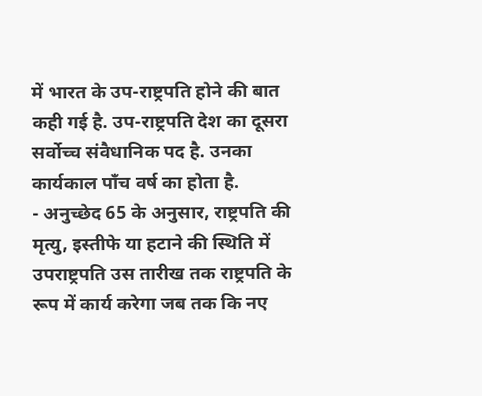में भारत के उप-राष्ट्रपति होने की बात कही गई है. उप-राष्ट्रपति देश का दूसरा सर्वोच्च संवैधानिक पद है. उनका कार्यकाल पाँच वर्ष का होता है.
- अनुच्छेद 65 के अनुसार, राष्ट्रपति की मृत्यु, इस्तीफे या हटाने की स्थिति में उपराष्ट्रपति उस तारीख तक राष्ट्रपति के रूप में कार्य करेगा जब तक कि नए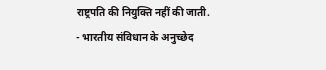राष्ट्रपति की नियुक्ति नहीं की जाती.
- भारतीय संविधान के अनुच्छेद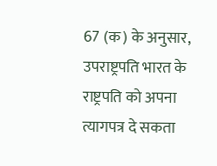67 (क) के अनुसार, उपराष्ट्रपति भारत के राष्ट्रपति को अपना त्यागपत्र दे सकता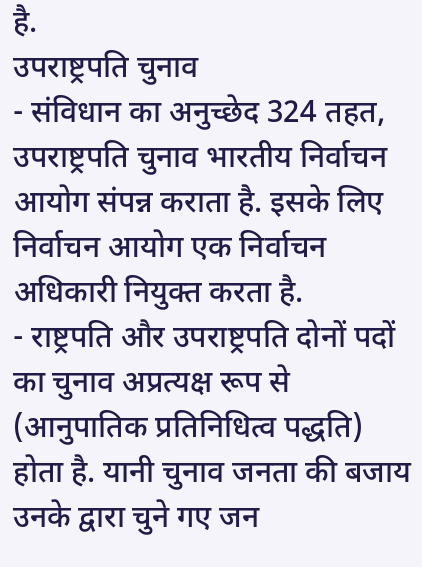है.
उपराष्ट्रपति चुनाव
- संविधान का अनुच्छेद 324 तहत, उपराष्ट्रपति चुनाव भारतीय निर्वाचन आयोग संपन्न कराता है. इसके लिए निर्वाचन आयोग एक निर्वाचन अधिकारी नियुक्त करता है.
- राष्ट्रपति और उपराष्ट्रपति दोनों पदों का चुनाव अप्रत्यक्ष रूप से (आनुपातिक प्रतिनिधित्व पद्धति) होता है. यानी चुनाव जनता की बजाय उनके द्वारा चुने गए जन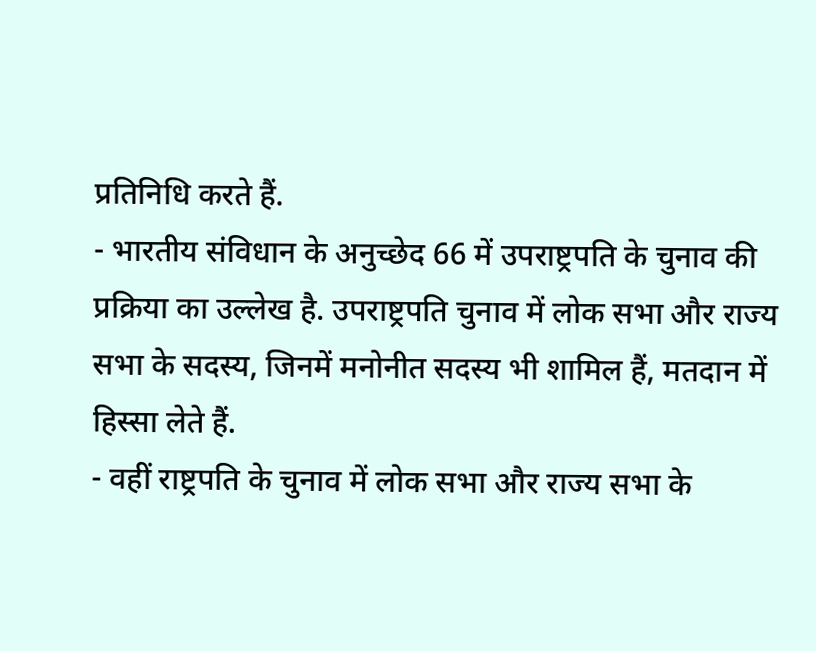प्रतिनिधि करते हैं.
- भारतीय संविधान के अनुच्छेद 66 में उपराष्ट्रपति के चुनाव की प्रक्रिया का उल्लेख है. उपराष्ट्रपति चुनाव में लोक सभा और राज्य सभा के सदस्य, जिनमें मनोनीत सदस्य भी शामिल हैं, मतदान में हिस्सा लेते हैं.
- वहीं राष्ट्रपति के चुनाव में लोक सभा और राज्य सभा के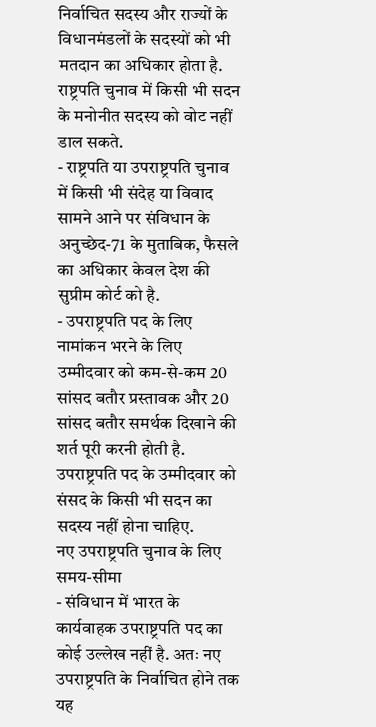निर्वाचित सदस्य और राज्यों के विधानमंडलों के सदस्यों को भी मतदान का अधिकार होता है. राष्ट्रपति चुनाव में किसी भी सदन के मनोनीत सदस्य को वोट नहीं डाल सकते.
- राष्ट्रपति या उपराष्ट्रपति चुनाव में किसी भी संदेह या विवाद सामने आने पर संविधान के अनुच्छेद-71 के मुताबिक, फैसले का अधिकार केवल देश की सुप्रीम कोर्ट को है.
- उपराष्ट्रपति पद के लिए नामांकन भरने के लिए उम्मीदवार को कम-से-कम 20 सांसद बतौर प्रस्तावक और 20 सांसद बतौर समर्थक दिखाने की शर्त पूरी करनी होती है. उपराष्ट्रपति पद के उम्मीदवार को संसद के किसी भी सदन का सदस्य नहीं होना चाहिए.
नए उपराष्ट्रपति चुनाव के लिए समय-सीमा
- संविधान में भारत के कार्यवाहक उपराष्ट्रपति पद का कोई उल्लेख नहीं है. अतः नए उपराष्ट्रपति के निर्वाचित होने तक यह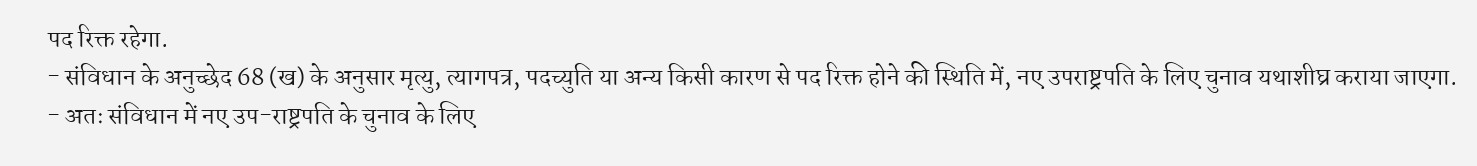पद रिक्त रहेगा.
- संविधान के अनुच्छेद 68 (ख) के अनुसार मृत्यु, त्यागपत्र, पदच्युति या अन्य किसी कारण से पद रिक्त होने की स्थिति में, नए उपराष्ट्रपति के लिए चुनाव यथाशीघ्र कराया जाएगा.
- अतः संविधान में नए उप-राष्ट्रपति के चुनाव के लिए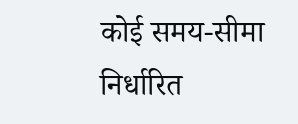कोई समय-सीमा निर्धारित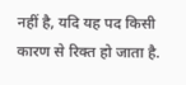नहीं है, यदि यह पद किसी कारण से रिक्त हो जाता है.